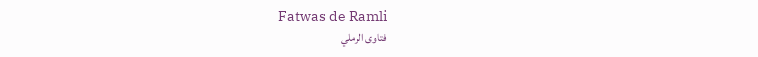Fatwas de Ramli
فتاوى الرملي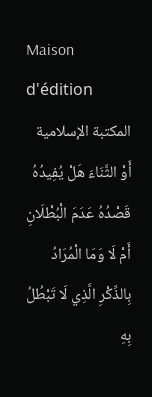Maison d'édition
المكتبة الإسلامية
أَوْ الثَّنَاءَ هَلْ يُفِيدُهُ قَصْدُهُ عَدَمَ الْبُطْلَانِ أَمْ لَا وَمَا الْمُرَادُ بِالذِّكْرِ الَّذِي لَا تَبْطُلُ بِهِ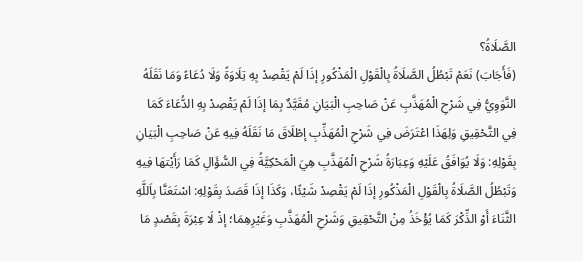الصَّلَاةُ؟
(فَأَجَابَ) نَعَمْ تَبْطُلُ الصَّلَاةُ بِالْقَوْلِ الْمَذْكُورِ إذَا لَمْ يَقْصِدْ بِهِ تِلَاوَةً وَلَا دُعَاءً وَمَا نَقَلَهُ النَّوَوِيُّ فِي شَرْحِ الْمُهَذَّبِ عَنْ صَاحِبِ الْبَيَانِ مُقَيَّدٌ بِمَا إذَا لَمْ يَقْصِدْ بِهِ الدُّعَاءَ كَمَا فِي التَّحْقِيقِ وَلِهَذَا اعْتَرَضَ فِي شَرْحِ الْمُهَذِّبِ إطْلَاقَ مَا نَقَلَهُ فِيهِ عَنْ صَاحِبِ الْبَيَانِ بِقَوْلِهِ: وَلَا يُوَافَقُ عَلَيْهِ وَعِبَارَةُ شَرْحِ الْمُهَذَّبِ هِيَ الْمَحْكِيَّةُ فِي السُّؤَالِ كَمَا رَأَيْتهَا فِيهِ وَتَبْطُلُ الصَّلَاةُ بِالْقَوْلِ الْمَذْكُورِ إذَا لَمْ يَقْصِدْ شَيْئًا، وَكَذَا إذَا قَصَدَ بِقَوْلِهِ: اسْتَعَنَّا بِاَللَّهِ الثَّنَاءَ أَوْ الذِّكْرَ كَمَا يُؤْخَذُ مِنْ التَّحْقِيقِ وَشَرْحِ الْمُهَذَّبِ وَغَيْرِهِمَا؛ إذْ لَا عِبْرَةَ بِقَصْدٍ مَا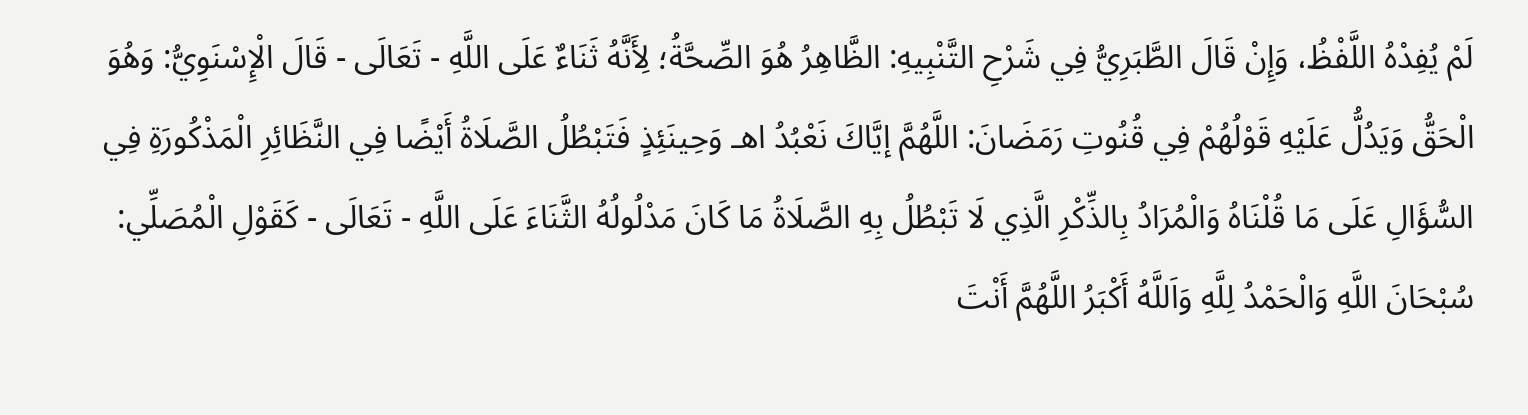لَمْ يُفِدْهُ اللَّفْظُ، وَإِنْ قَالَ الطَّبَرِيُّ فِي شَرْحِ التَّنْبِيهِ: الظَّاهِرُ هُوَ الصِّحَّةُ؛ لِأَنَّهُ ثَنَاءٌ عَلَى اللَّهِ - تَعَالَى - قَالَ الْإِسْنَوِيُّ: وَهُوَ الْحَقُّ وَيَدُلُّ عَلَيْهِ قَوْلُهُمْ فِي قُنُوتِ رَمَضَانَ: اللَّهُمَّ إيَّاكَ نَعْبُدُ اهـ وَحِينَئِذٍ فَتَبْطُلُ الصَّلَاةُ أَيْضًا فِي النَّظَائِرِ الْمَذْكُورَةِ فِي السُّؤَالِ عَلَى مَا قُلْنَاهُ وَالْمُرَادُ بِالذِّكْرِ الَّذِي لَا تَبْطُلُ بِهِ الصَّلَاةُ مَا كَانَ مَدْلُولُهُ الثَّنَاءَ عَلَى اللَّهِ - تَعَالَى - كَقَوْلِ الْمُصَلِّي: سُبْحَانَ اللَّهِ وَالْحَمْدُ لِلَّهِ وَاَللَّهُ أَكْبَرُ اللَّهُمَّ أَنْتَ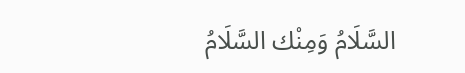السَّلَامُ وَمِنْك السَّلَامُ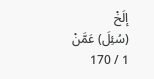إلَخْ
(سُئِلَ) عَمَّنْ
1 / 170